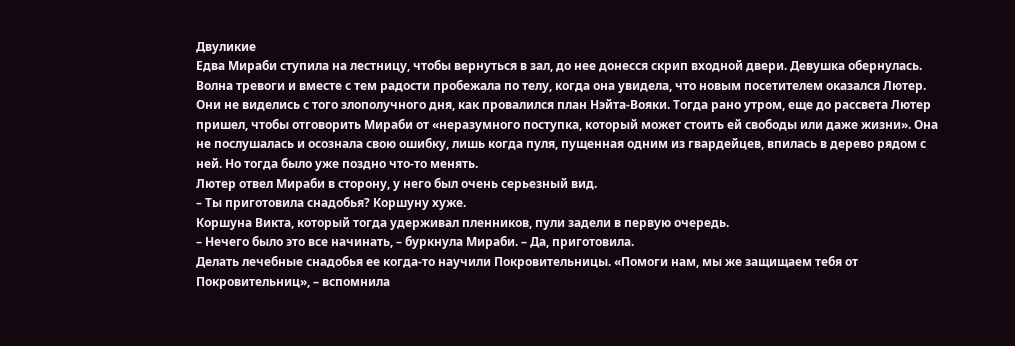Двуликие
Едва Мираби ступила на лестницу, чтобы вернуться в зал, до нее донесся скрип входной двери. Девушка обернулась. Волна тревоги и вместе с тем радости пробежала по телу, когда она увидела, что новым посетителем оказался Лютер. Они не виделись с того злополучного дня, как провалился план Нэйта‑Вояки. Тогда рано утром, еще до рассвета Лютер пришел, чтобы отговорить Мираби от «неразумного поступка, который может стоить ей свободы или даже жизни». Она не послушалась и осознала свою ошибку, лишь когда пуля, пущенная одним из гвардейцев, впилась в дерево рядом с ней. Но тогда было уже поздно что‑то менять.
Лютер отвел Мираби в сторону, у него был очень серьезный вид.
– Ты приготовила снадобья? Коршуну хуже.
Коршуна Викта, который тогда удерживал пленников, пули задели в первую очередь.
– Нечего было это все начинать, – буркнула Мираби. – Да, приготовила.
Делать лечебные снадобья ее когда‑то научили Покровительницы. «Помоги нам, мы же защищаем тебя от Покровительниц», – вспомнила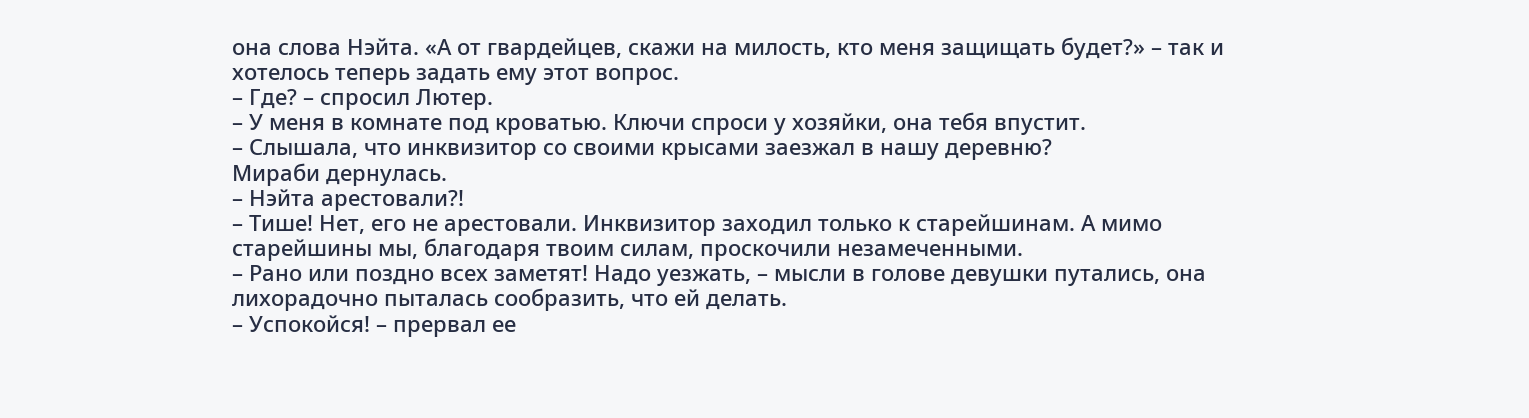она слова Нэйта. «А от гвардейцев, скажи на милость, кто меня защищать будет?» – так и хотелось теперь задать ему этот вопрос.
– Где? – спросил Лютер.
– У меня в комнате под кроватью. Ключи спроси у хозяйки, она тебя впустит.
– Слышала, что инквизитор со своими крысами заезжал в нашу деревню?
Мираби дернулась.
– Нэйта арестовали?!
– Тише! Нет, его не арестовали. Инквизитор заходил только к старейшинам. А мимо старейшины мы, благодаря твоим силам, проскочили незамеченными.
– Рано или поздно всех заметят! Надо уезжать, – мысли в голове девушки путались, она лихорадочно пыталась сообразить, что ей делать.
– Успокойся! – прервал ее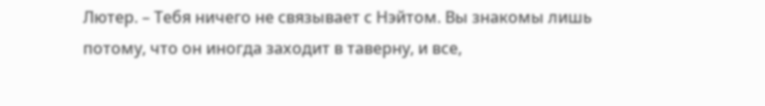Лютер. – Тебя ничего не связывает с Нэйтом. Вы знакомы лишь потому, что он иногда заходит в таверну, и все,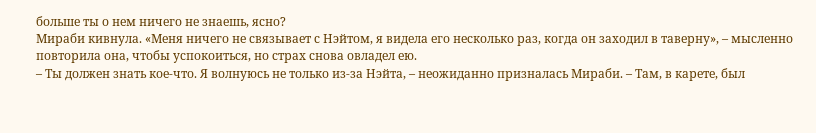больше ты о нем ничего не знаешь, ясно?
Мираби кивнула. «Меня ничего не связывает с Нэйтом, я видела его несколько раз, когда он заходил в таверну», – мысленно повторила она, чтобы успокоиться, но страх снова овладел ею.
– Ты должен знать кое‑что. Я волнуюсь не только из‑за Нэйта, – неожиданно призналась Мираби. – Там, в карете, был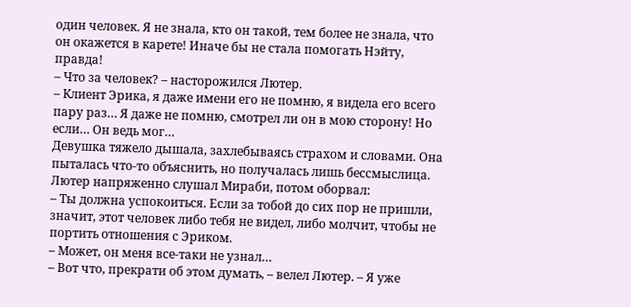один человек. Я не знала, кто он такой, тем более не знала, что он окажется в карете! Иначе бы не стала помогать Нэйту, правда!
– Что за человек? – насторожился Лютер.
– Клиент Эрика, я даже имени его не помню, я видела его всего пару раз… Я даже не помню, смотрел ли он в мою сторону! Но если… Он ведь мог…
Девушка тяжело дышала, захлебываясь страхом и словами. Она пыталась что‑то объяснить, но получалась лишь бессмыслица. Лютер напряженно слушал Мираби, потом оборвал:
– Ты должна успокоиться. Если за тобой до сих пор не пришли, значит, этот человек либо тебя не видел, либо молчит, чтобы не портить отношения с Эриком.
– Может, он меня все‑таки не узнал…
– Вот что, прекрати об этом думать, – велел Лютер. – Я уже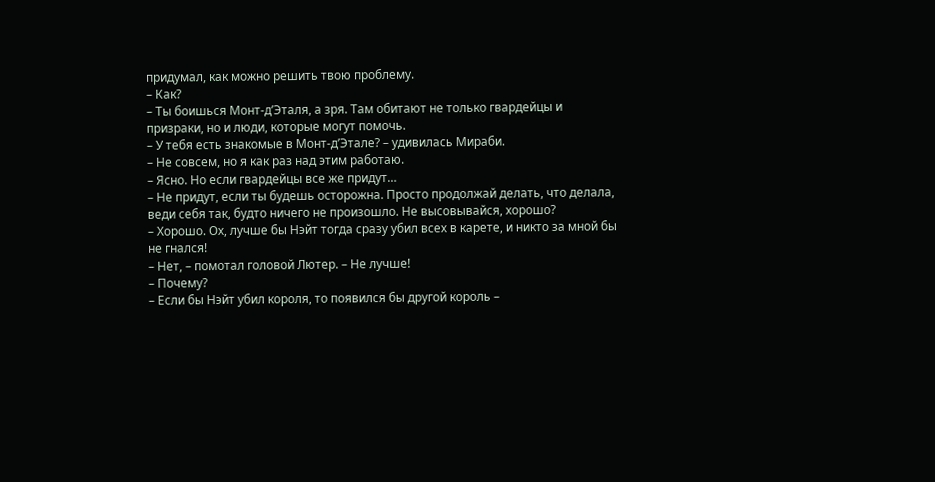придумал, как можно решить твою проблему.
– Как?
– Ты боишься Монт‑дʼЭталя, а зря. Там обитают не только гвардейцы и призраки, но и люди, которые могут помочь.
– У тебя есть знакомые в Монт‑дʼЭтале? – удивилась Мираби.
– Не совсем, но я как раз над этим работаю.
– Ясно. Но если гвардейцы все же придут…
– Не придут, если ты будешь осторожна. Просто продолжай делать, что делала, веди себя так, будто ничего не произошло. Не высовывайся, хорошо?
– Хорошо. Ох, лучше бы Нэйт тогда сразу убил всех в карете, и никто за мной бы не гнался!
– Нет, – помотал головой Лютер. – Не лучше!
– Почему?
– Если бы Нэйт убил короля, то появился бы другой король –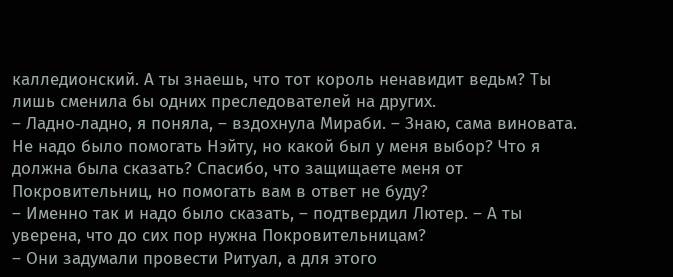калледионский. А ты знаешь, что тот король ненавидит ведьм? Ты лишь сменила бы одних преследователей на других.
– Ладно‑ладно, я поняла, – вздохнула Мираби. – Знаю, сама виновата. Не надо было помогать Нэйту, но какой был у меня выбор? Что я должна была сказать? Спасибо, что защищаете меня от Покровительниц, но помогать вам в ответ не буду?
– Именно так и надо было сказать, – подтвердил Лютер. – А ты уверена, что до сих пор нужна Покровительницам?
– Они задумали провести Ритуал, а для этого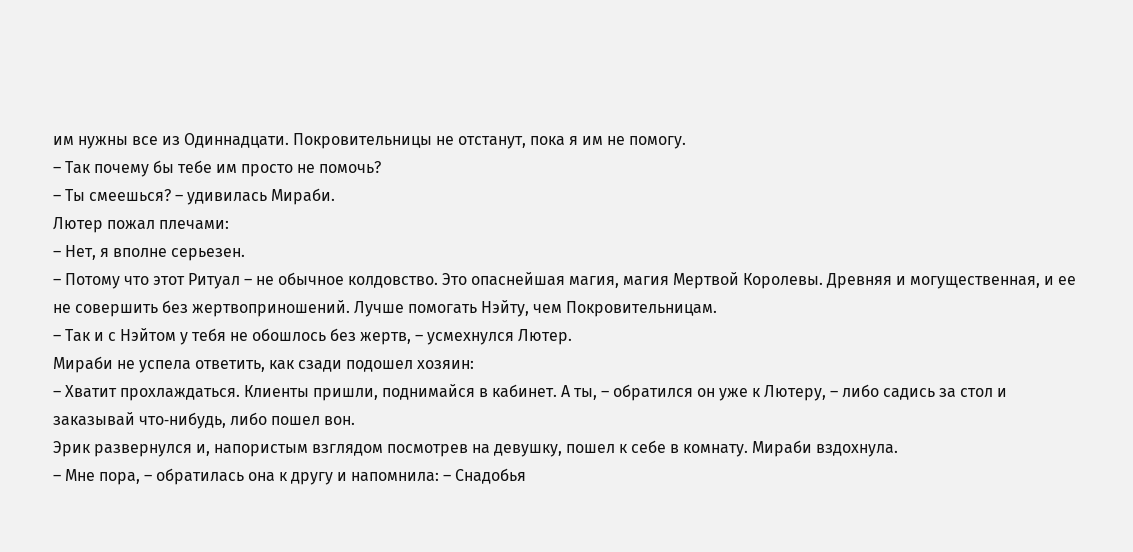им нужны все из Одиннадцати. Покровительницы не отстанут, пока я им не помогу.
– Так почему бы тебе им просто не помочь?
– Ты смеешься? – удивилась Мираби.
Лютер пожал плечами:
– Нет, я вполне серьезен.
– Потому что этот Ритуал – не обычное колдовство. Это опаснейшая магия, магия Мертвой Королевы. Древняя и могущественная, и ее не совершить без жертвоприношений. Лучше помогать Нэйту, чем Покровительницам.
– Так и с Нэйтом у тебя не обошлось без жертв, – усмехнулся Лютер.
Мираби не успела ответить, как сзади подошел хозяин:
– Хватит прохлаждаться. Клиенты пришли, поднимайся в кабинет. А ты, – обратился он уже к Лютеру, – либо садись за стол и заказывай что‑нибудь, либо пошел вон.
Эрик развернулся и, напористым взглядом посмотрев на девушку, пошел к себе в комнату. Мираби вздохнула.
– Мне пора, – обратилась она к другу и напомнила: – Снадобья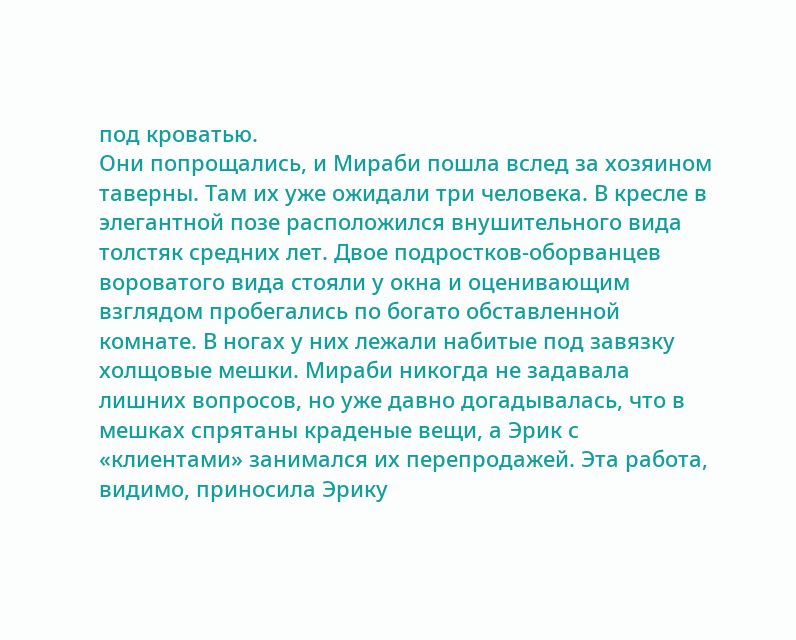под кроватью.
Они попрощались, и Мираби пошла вслед за хозяином таверны. Там их уже ожидали три человека. В кресле в элегантной позе расположился внушительного вида толстяк средних лет. Двое подростков‑оборванцев вороватого вида стояли у окна и оценивающим взглядом пробегались по богато обставленной комнате. В ногах у них лежали набитые под завязку холщовые мешки. Мираби никогда не задавала лишних вопросов, но уже давно догадывалась, что в мешках спрятаны краденые вещи, а Эрик с «клиентами» занимался их перепродажей. Эта работа, видимо, приносила Эрику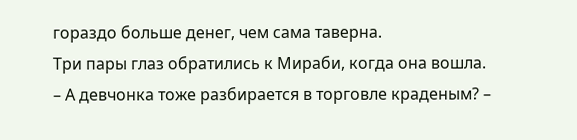гораздо больше денег, чем сама таверна.
Три пары глаз обратились к Мираби, когда она вошла.
– А девчонка тоже разбирается в торговле краденым? –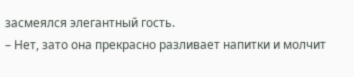засмеялся элегантный гость.
– Нет, зато она прекрасно разливает напитки и молчит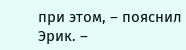при этом, – пояснил Эрик. –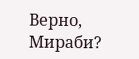Верно, Мираби?